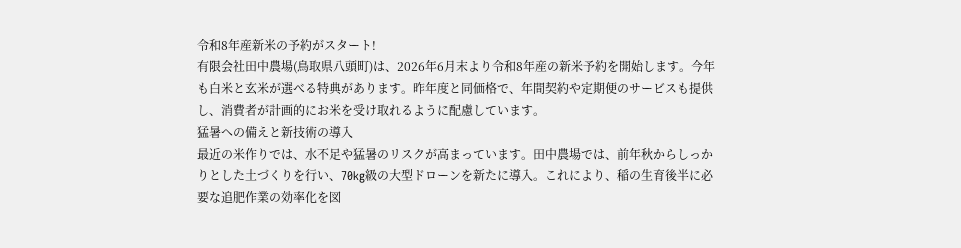令和8年産新米の予約がスタート!
有限会社田中農場(鳥取県八頭町)は、2026年6月末より令和8年産の新米予約を開始します。今年も白米と玄米が選べる特典があります。昨年度と同価格で、年間契約や定期便のサービスも提供し、消費者が計画的にお米を受け取れるように配慮しています。
猛暑への備えと新技術の導入
最近の米作りでは、水不足や猛暑のリスクが高まっています。田中農場では、前年秋からしっかりとした土づくりを行い、70kg級の大型ドローンを新たに導入。これにより、稲の生育後半に必要な追肥作業の効率化を図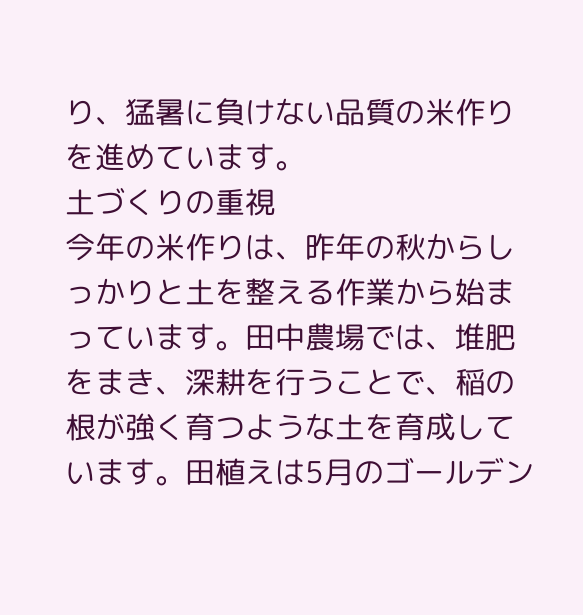り、猛暑に負けない品質の米作りを進めています。
土づくりの重視
今年の米作りは、昨年の秋からしっかりと土を整える作業から始まっています。田中農場では、堆肥をまき、深耕を行うことで、稲の根が強く育つような土を育成しています。田植えは5月のゴールデン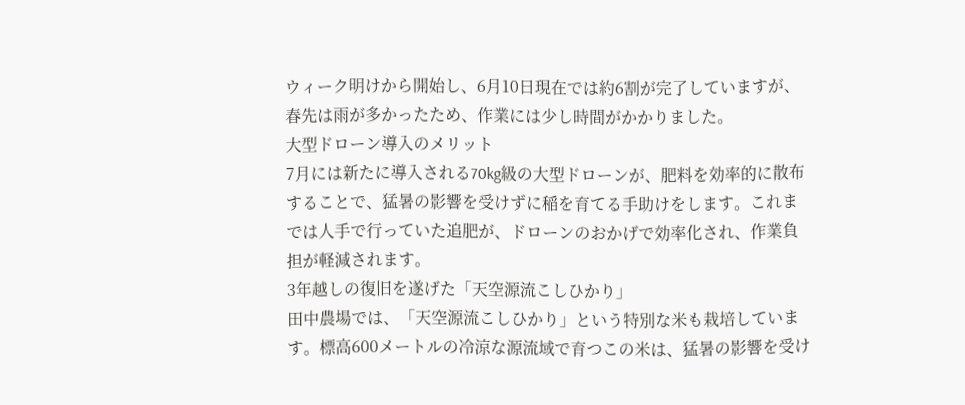ウィーク明けから開始し、6月10日現在では約6割が完了していますが、春先は雨が多かったため、作業には少し時間がかかりました。
大型ドローン導入のメリット
7月には新たに導入される70kg級の大型ドローンが、肥料を効率的に散布することで、猛暑の影響を受けずに稲を育てる手助けをします。これまでは人手で行っていた追肥が、ドローンのおかげで効率化され、作業負担が軽減されます。
3年越しの復旧を遂げた「天空源流こしひかり」
田中農場では、「天空源流こしひかり」という特別な米も栽培しています。標高600メートルの冷涼な源流域で育つこの米は、猛暑の影響を受け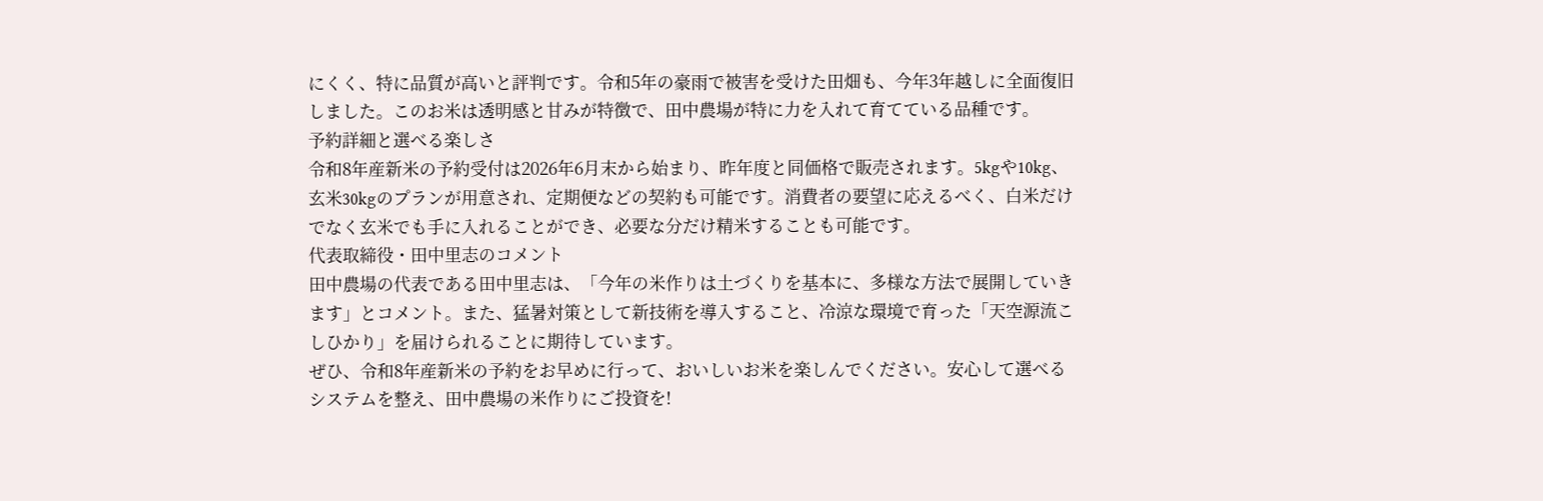にくく、特に品質が高いと評判です。令和5年の豪雨で被害を受けた田畑も、今年3年越しに全面復旧しました。このお米は透明感と甘みが特徴で、田中農場が特に力を入れて育てている品種です。
予約詳細と選べる楽しさ
令和8年産新米の予約受付は2026年6月末から始まり、昨年度と同価格で販売されます。5kgや10kg、玄米30kgのプランが用意され、定期便などの契約も可能です。消費者の要望に応えるべく、白米だけでなく玄米でも手に入れることができ、必要な分だけ精米することも可能です。
代表取締役・田中里志のコメント
田中農場の代表である田中里志は、「今年の米作りは土づくりを基本に、多様な方法で展開していきます」とコメント。また、猛暑対策として新技術を導入すること、冷涼な環境で育った「天空源流こしひかり」を届けられることに期待しています。
ぜひ、令和8年産新米の予約をお早めに行って、おいしいお米を楽しんでください。安心して選べるシステムを整え、田中農場の米作りにご投資を!